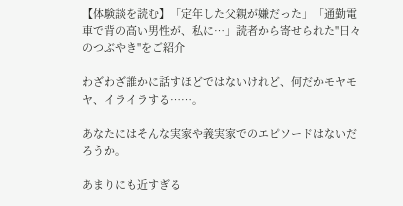【体験談を読む】「定年した父親が嫌だった」「通勤電車で背の高い男性が、私に…」読者から寄せられた"日々のつぶやき"をご紹介

わざわざ誰かに話すほどではないけれど、何だかモヤモヤ、イライラする……。

あなたにはそんな実家や義実家でのエピソードはないだろうか。

あまりにも近すぎる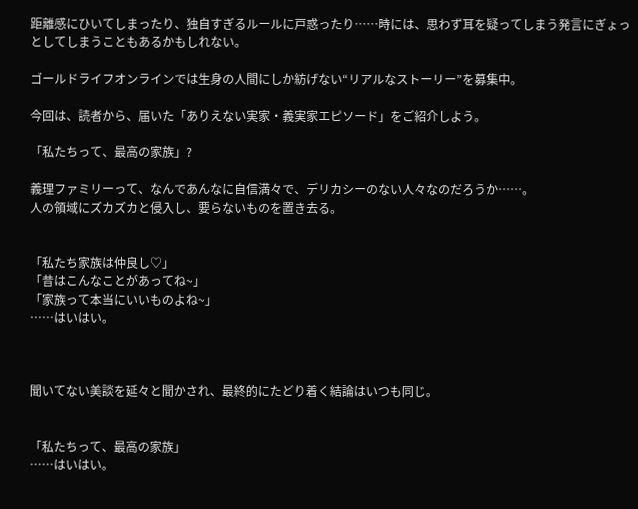距離感にひいてしまったり、独自すぎるルールに戸惑ったり……時には、思わず耳を疑ってしまう発言にぎょっとしてしまうこともあるかもしれない。

ゴールドライフオンラインでは生身の人間にしか紡げない“リアルなストーリー”を募集中。

今回は、読者から、届いた「ありえない実家・義実家エピソード」をご紹介しよう。

「私たちって、最高の家族」?

義理ファミリーって、なんであんなに自信満々で、デリカシーのない人々なのだろうか……。
人の領域にズカズカと侵入し、要らないものを置き去る。


「私たち家族は仲良し♡」
「昔はこんなことがあってね~」
「家族って本当にいいものよね~」
……はいはい。



聞いてない美談を延々と聞かされ、最終的にたどり着く結論はいつも同じ。


「私たちって、最高の家族」
……はいはい。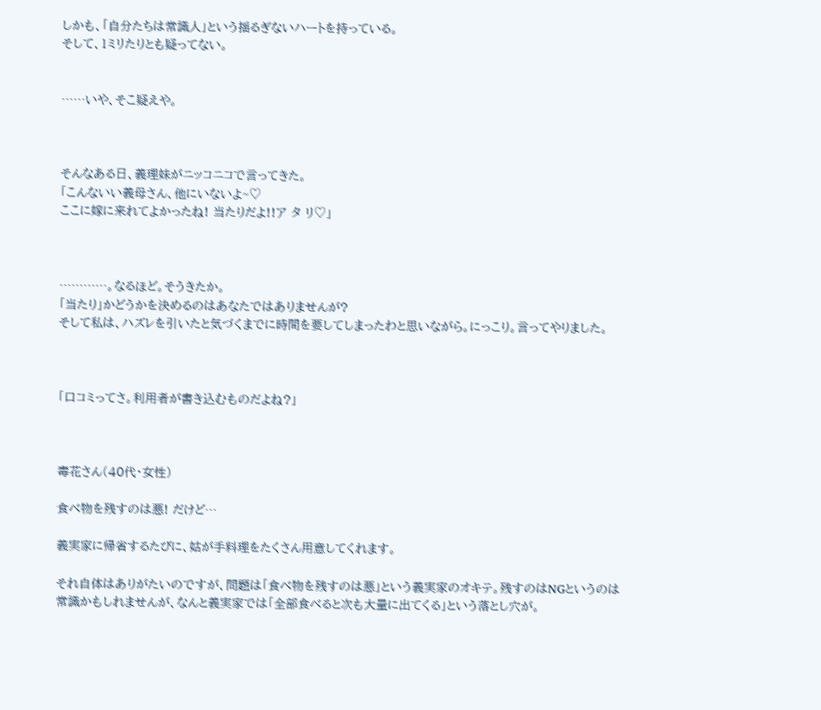しかも、「自分たちは常識人」という揺るぎないハートを持っている。
そして、1ミリたりとも疑ってない。


……いや、そこ疑えや。



そんなある日、義理妹がニッコニコで言ってきた。
「こんないい義母さん、他にいないよ~♡
ここに嫁に来れてよかったね! 当たりだよ!!ア タ リ♡」



…………。なるほど。そうきたか。
「当たり」かどうかを決めるのはあなたではありませんが?
そして私は、ハズレを引いたと気づくまでに時間を要してしまったわと思いながら。にっこり。言ってやりました。



「口コミってさ。利用者が書き込むものだよね?」



毒花さん(40代・女性)

食べ物を残すのは悪! だけど…

義実家に帰省するたびに、姑が手料理をたくさん用意してくれます。

それ自体はありがたいのですが、問題は「食べ物を残すのは悪」という義実家のオキテ。残すのはNGというのは常識かもしれませんが、なんと義実家では「全部食べると次も大量に出てくる」という落とし穴が。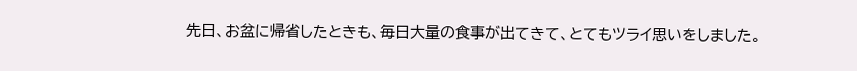先日、お盆に帰省したときも、毎日大量の食事が出てきて、とてもツライ思いをしました。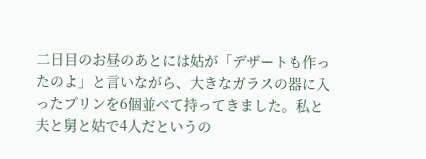二日目のお昼のあとには姑が「デザートも作ったのよ」と言いながら、大きなガラスの器に入ったプリンを6個並べて持ってきました。私と夫と舅と姑で4人だというの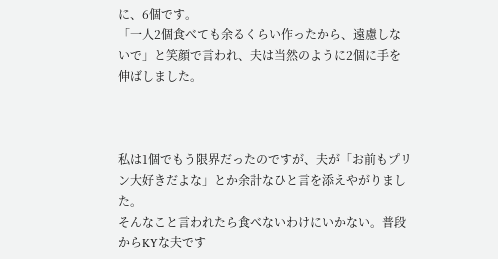に、6個です。
「一人2個食べても余るくらい作ったから、遠慮しないで」と笑顔で言われ、夫は当然のように2個に手を伸ばしました。



私は1個でもう限界だったのですが、夫が「お前もプリン大好きだよな」とか余計なひと言を添えやがりました。
そんなこと言われたら食べないわけにいかない。普段からKYな夫です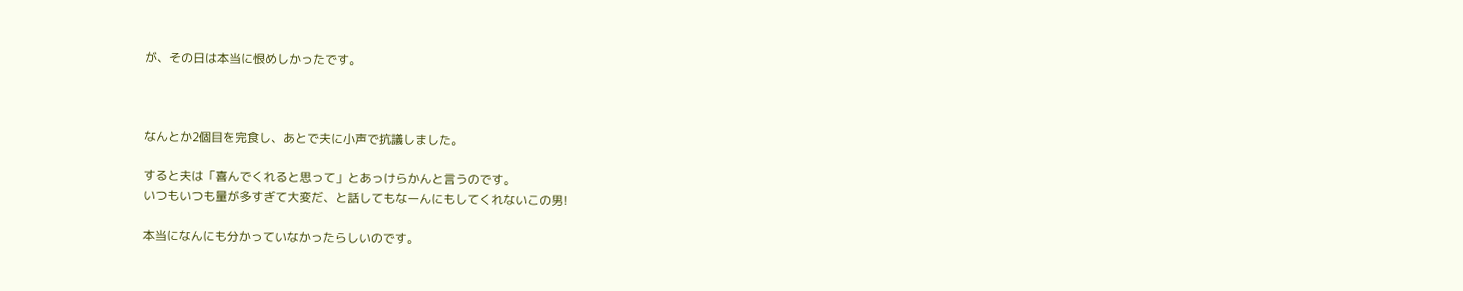が、その日は本当に恨めしかったです。



なんとか2個目を完食し、あとで夫に小声で抗議しました。

すると夫は「喜んでくれると思って」とあっけらかんと言うのです。
いつもいつも量が多すぎて大変だ、と話してもなーんにもしてくれないこの男!

本当になんにも分かっていなかったらしいのです。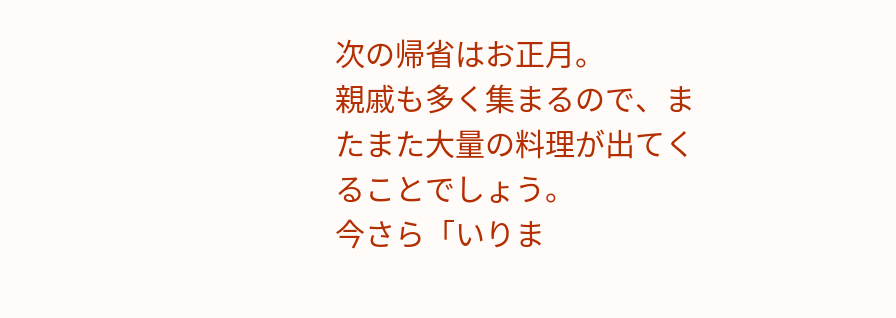次の帰省はお正月。
親戚も多く集まるので、またまた大量の料理が出てくることでしょう。
今さら「いりま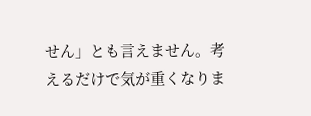せん」とも言えません。考えるだけで気が重くなりま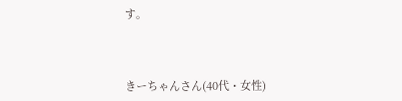す。



きーちゃんさん(40代・女性)